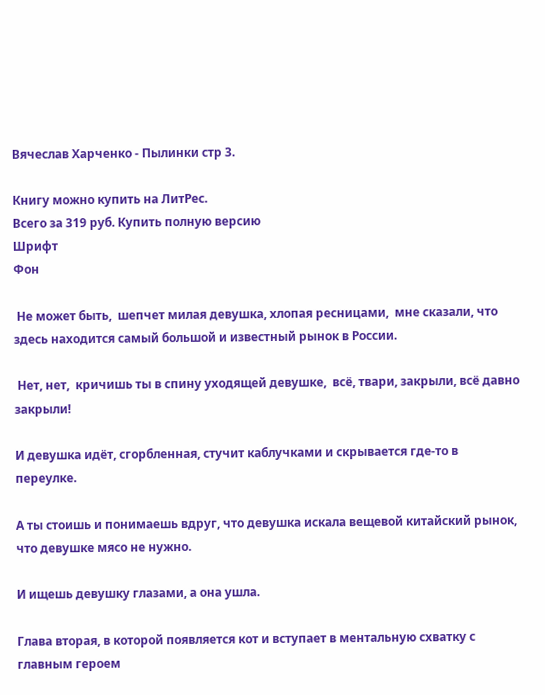Вячеслав Харченко - Пылинки стр 3.

Книгу можно купить на ЛитРес.
Всего за 319 руб. Купить полную версию
Шрифт
Фон

 Не может быть,  шепчет милая девушка, хлопая ресницами,  мне сказали, что здесь находится самый большой и известный рынок в России.

 Нет, нет,  кричишь ты в спину уходящей девушке,  всё, твари, закрыли, всё давно закрыли!

И девушка идёт, сгорбленная, стучит каблучками и скрывается где-то в переулке.

А ты стоишь и понимаешь вдруг, что девушка искала вещевой китайский рынок, что девушке мясо не нужно.

И ищешь девушку глазами, а она ушла.

Глава вторая, в которой появляется кот и вступает в ментальную схватку с главным героем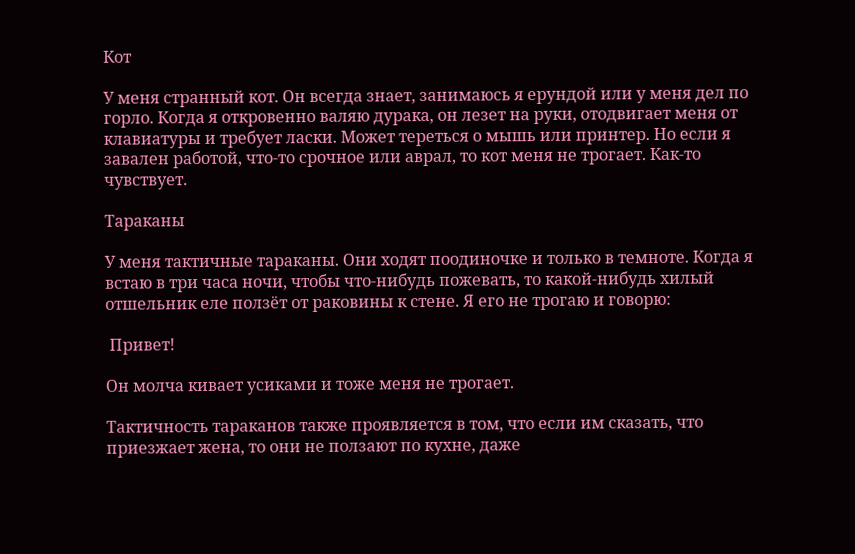Кот

У меня странный кот. Он всегда знает, занимаюсь я ерундой или у меня дел по горло. Когда я откровенно валяю дурака, он лезет на руки, отодвигает меня от клавиатуры и требует ласки. Может тереться о мышь или принтер. Но если я завален работой, что-то срочное или аврал, то кот меня не трогает. Как-то чувствует.

Тараканы

У меня тактичные тараканы. Они ходят поодиночке и только в темноте. Когда я встаю в три часа ночи, чтобы что-нибудь пожевать, то какой-нибудь хилый отшельник еле ползёт от раковины к стене. Я его не трогаю и говорю:

 Привет!

Он молча кивает усиками и тоже меня не трогает.

Тактичность тараканов также проявляется в том, что если им сказать, что приезжает жена, то они не ползают по кухне, даже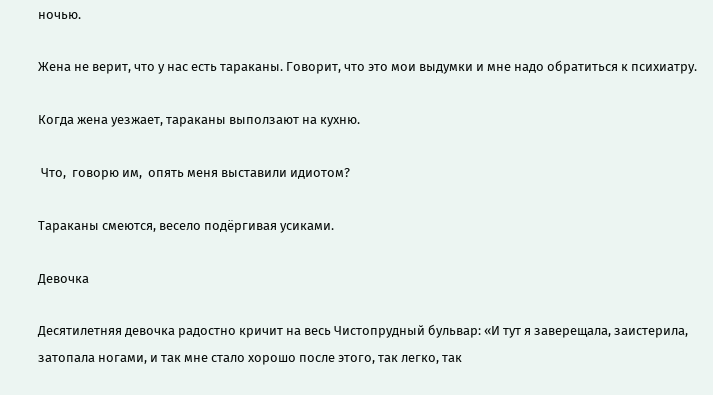ночью.

Жена не верит, что у нас есть тараканы. Говорит, что это мои выдумки и мне надо обратиться к психиатру.

Когда жена уезжает, тараканы выползают на кухню.

 Что,  говорю им,  опять меня выставили идиотом?

Тараканы смеются, весело подёргивая усиками.

Девочка

Десятилетняя девочка радостно кричит на весь Чистопрудный бульвар: «И тут я заверещала, заистерила, затопала ногами, и так мне стало хорошо после этого, так легко, так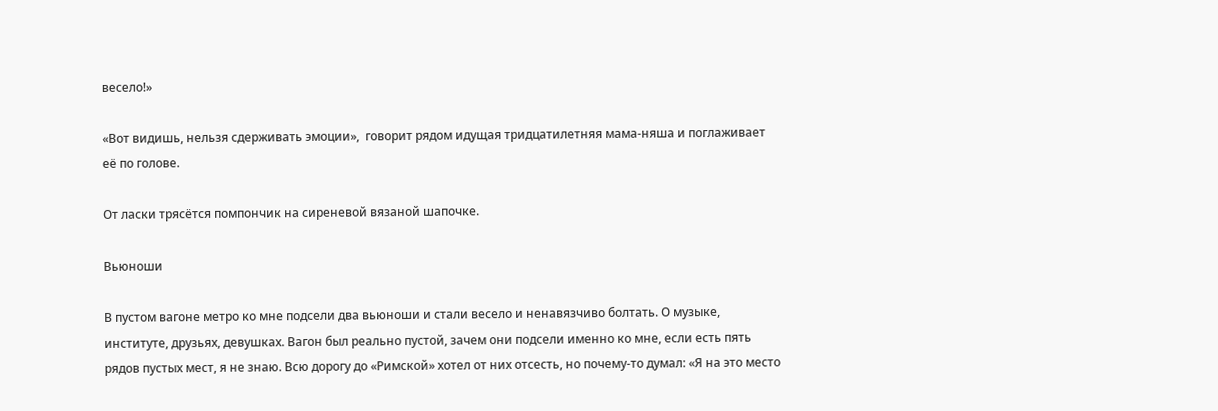весело!»

«Вот видишь, нельзя сдерживать эмоции»,  говорит рядом идущая тридцатилетняя мама-няша и поглаживает её по голове.

От ласки трясётся помпончик на сиреневой вязаной шапочке.

Вьюноши

В пустом вагоне метро ко мне подсели два вьюноши и стали весело и ненавязчиво болтать. О музыке, институте, друзьях, девушках. Вагон был реально пустой, зачем они подсели именно ко мне, если есть пять рядов пустых мест, я не знаю. Всю дорогу до «Римской» хотел от них отсесть, но почему-то думал: «Я на это место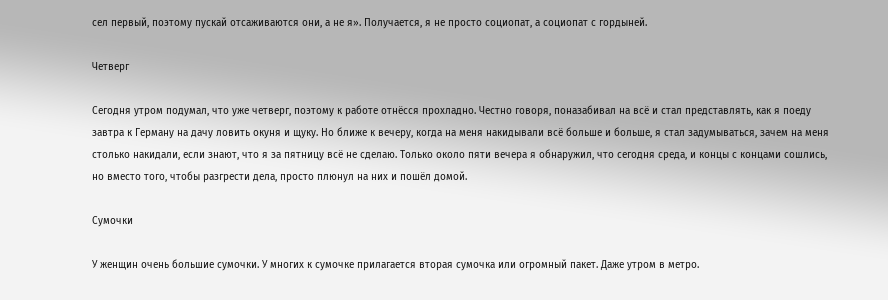сел первый, поэтому пускай отсаживаются они, а не я». Получается, я не просто социопат, а социопат с гордыней.

Четверг

Сегодня утром подумал, что уже четверг, поэтому к работе отнёсся прохладно. Честно говоря, поназабивал на всё и стал представлять, как я поеду завтра к Герману на дачу ловить окуня и щуку. Но ближе к вечеру, когда на меня накидывали всё больше и больше, я стал задумываться, зачем на меня столько накидали, если знают, что я за пятницу всё не сделаю. Только около пяти вечера я обнаружил, что сегодня среда, и концы с концами сошлись, но вместо того, чтобы разгрести дела, просто плюнул на них и пошёл домой.

Сумочки

У женщин очень большие сумочки. У многих к сумочке прилагается вторая сумочка или огромный пакет. Даже утром в метро.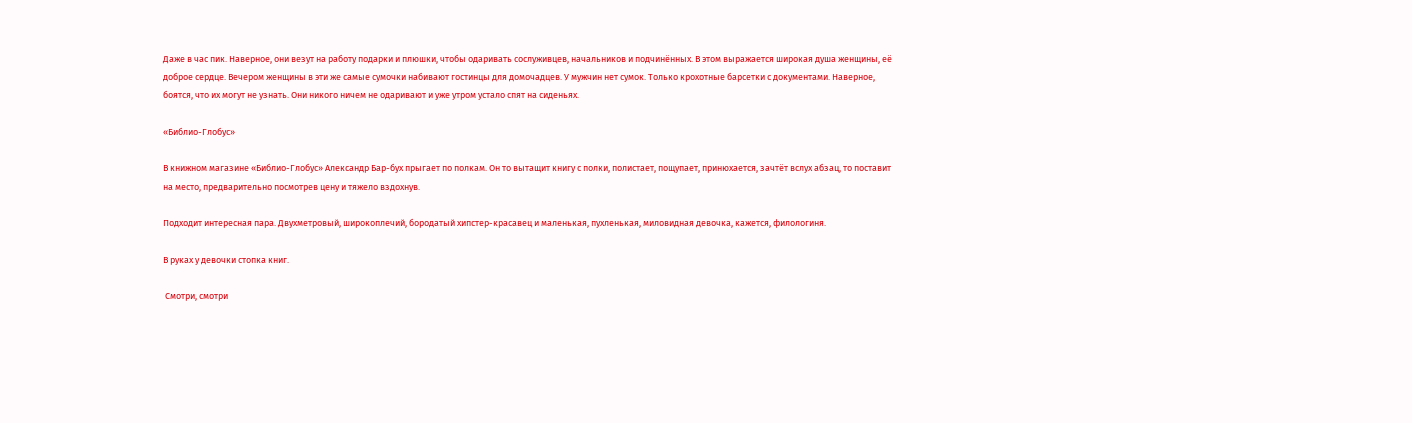Даже в час пик. Наверное, они везут на работу подарки и плюшки, чтобы одаривать сослуживцев, начальников и подчинённых. В этом выражается широкая душа женщины, её доброе сердце. Вечером женщины в эти же самые сумочки набивают гостинцы для домочадцев. У мужчин нет сумок. Только крохотные барсетки с документами. Наверное, боятся, что их могут не узнать. Они никого ничем не одаривают и уже утром устало спят на сиденьях.

«Библио-Глобус»

В книжном магазине «Библио-Глобус» Александр Бар-бух прыгает по полкам. Он то вытащит книгу с полки, полистает, пощупает, принюхается, зачтёт вслух абзац, то поставит на место, предварительно посмотрев цену и тяжело вздохнув.

Подходит интересная пара. Двухметровый, широкоплечий, бородатый хипстер-красавец и маленькая, пухленькая, миловидная девочка, кажется, филологиня.

В руках у девочки стопка книг.

 Смотри, смотри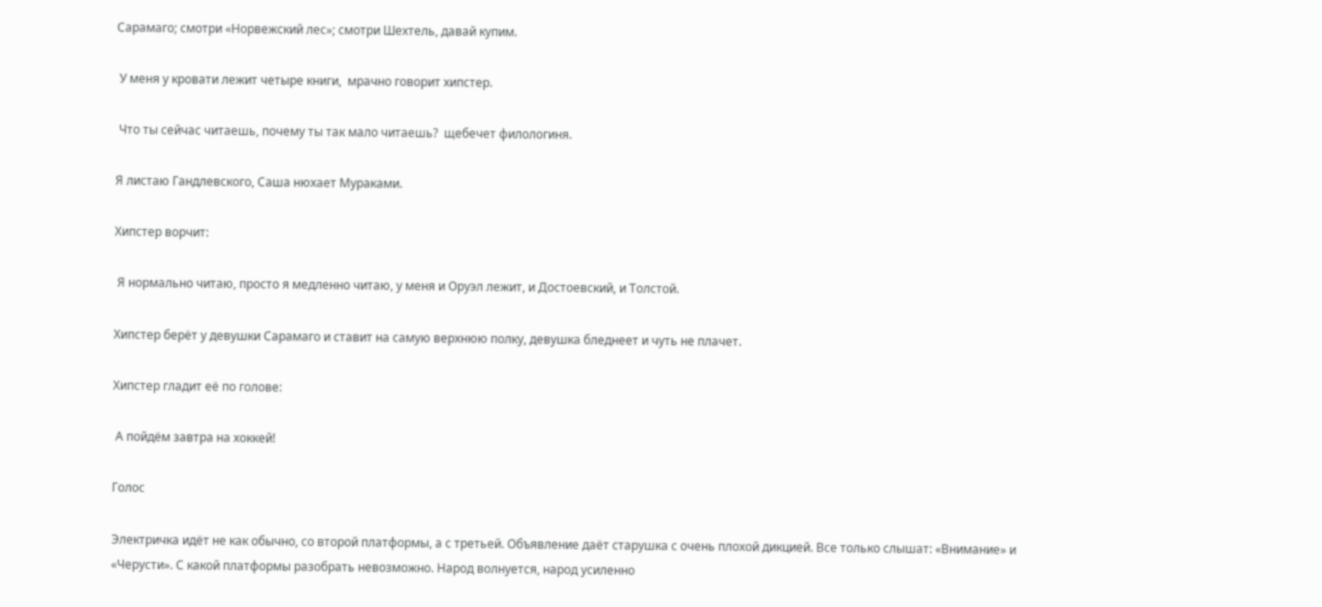Сарамаго; смотри «Норвежский лес»; смотри Шехтель, давай купим.

 У меня у кровати лежит четыре книги,  мрачно говорит хипстер.

 Что ты сейчас читаешь, почему ты так мало читаешь?  щебечет филологиня.

Я листаю Гандлевского, Саша нюхает Мураками.

Хипстер ворчит:

 Я нормально читаю, просто я медленно читаю, у меня и Оруэл лежит, и Достоевский, и Толстой.

Хипстер берёт у девушки Сарамаго и ставит на самую верхнюю полку, девушка бледнеет и чуть не плачет.

Хипстер гладит её по голове:

 А пойдём завтра на хоккей!

Голос

Электричка идёт не как обычно, со второй платформы, а с третьей. Объявление даёт старушка с очень плохой дикцией. Все только слышат: «Внимание» и «Черусти». С какой платформы разобрать невозможно. Народ волнуется, народ усиленно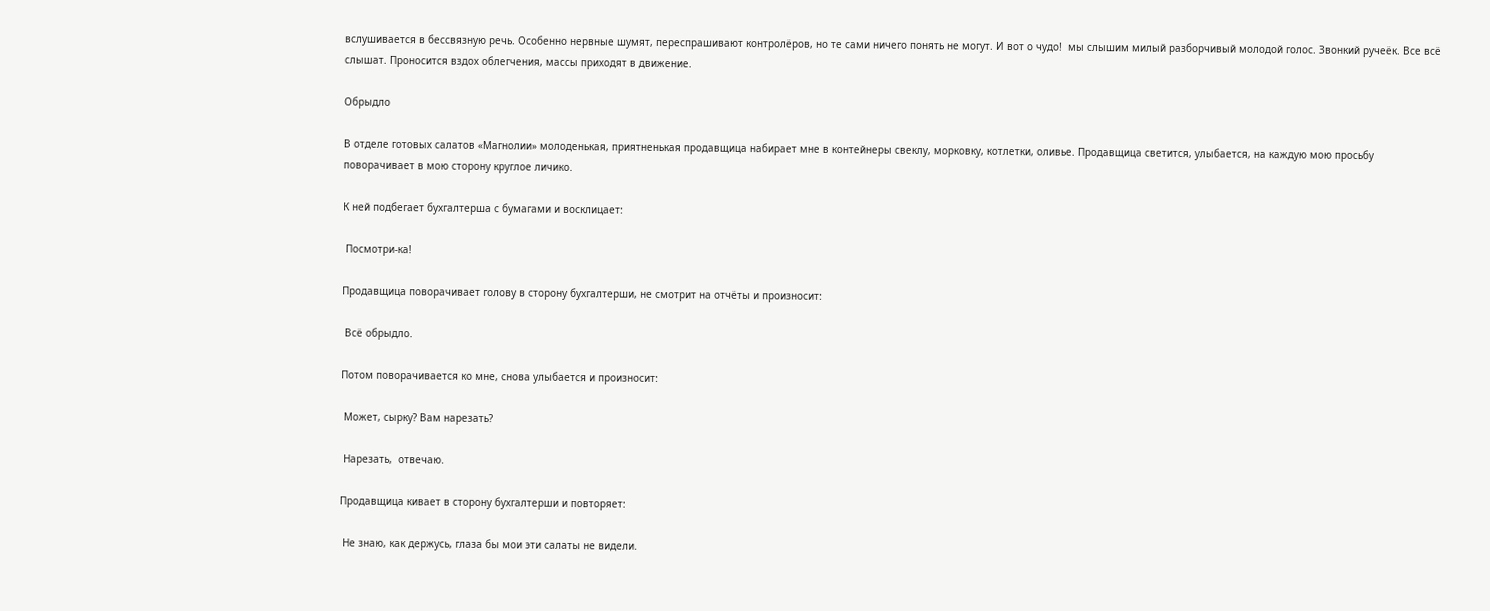вслушивается в бессвязную речь. Особенно нервные шумят, переспрашивают контролёров, но те сами ничего понять не могут. И вот о чудо!  мы слышим милый разборчивый молодой голос. Звонкий ручеёк. Все всё слышат. Проносится вздох облегчения, массы приходят в движение.

Обрыдло

В отделе готовых салатов «Магнолии» молоденькая, приятненькая продавщица набирает мне в контейнеры свеклу, морковку, котлетки, оливье. Продавщица светится, улыбается, на каждую мою просьбу поворачивает в мою сторону круглое личико.

К ней подбегает бухгалтерша с бумагами и восклицает:

 Посмотри-ка!

Продавщица поворачивает голову в сторону бухгалтерши, не смотрит на отчёты и произносит:

 Всё обрыдло.

Потом поворачивается ко мне, снова улыбается и произносит:

 Может, сырку? Вам нарезать?

 Нарезать,  отвечаю.

Продавщица кивает в сторону бухгалтерши и повторяет:

 Не знаю, как держусь, глаза бы мои эти салаты не видели.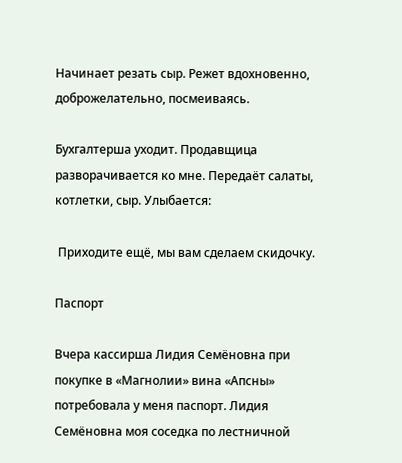Начинает резать сыр. Режет вдохновенно, доброжелательно, посмеиваясь.

Бухгалтерша уходит. Продавщица разворачивается ко мне. Передаёт салаты, котлетки, сыр. Улыбается:

 Приходите ещё, мы вам сделаем скидочку.

Паспорт

Вчера кассирша Лидия Семёновна при покупке в «Магнолии» вина «Апсны» потребовала у меня паспорт. Лидия Семёновна моя соседка по лестничной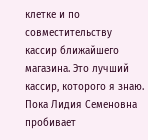клетке и по совместительству кассир ближайшего магазина. Это лучший кассир, которого я знаю. Пока Лидия Семеновна пробивает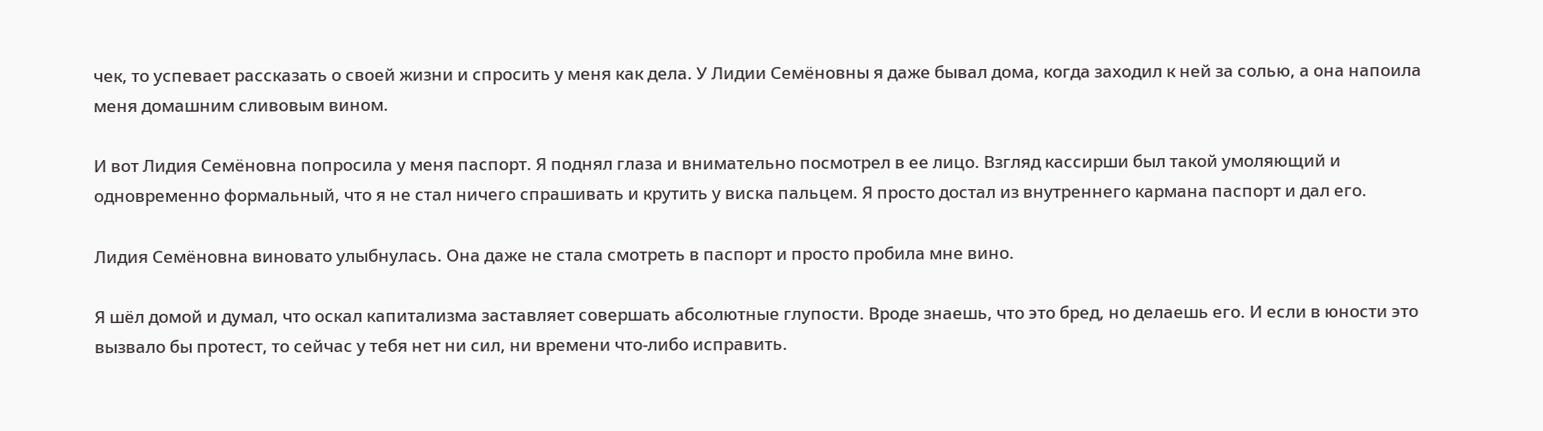чек, то успевает рассказать о своей жизни и спросить у меня как дела. У Лидии Семёновны я даже бывал дома, когда заходил к ней за солью, а она напоила меня домашним сливовым вином.

И вот Лидия Семёновна попросила у меня паспорт. Я поднял глаза и внимательно посмотрел в ее лицо. Взгляд кассирши был такой умоляющий и одновременно формальный, что я не стал ничего спрашивать и крутить у виска пальцем. Я просто достал из внутреннего кармана паспорт и дал его.

Лидия Семёновна виновато улыбнулась. Она даже не стала смотреть в паспорт и просто пробила мне вино.

Я шёл домой и думал, что оскал капитализма заставляет совершать абсолютные глупости. Вроде знаешь, что это бред, но делаешь его. И если в юности это вызвало бы протест, то сейчас у тебя нет ни сил, ни времени что-либо исправить.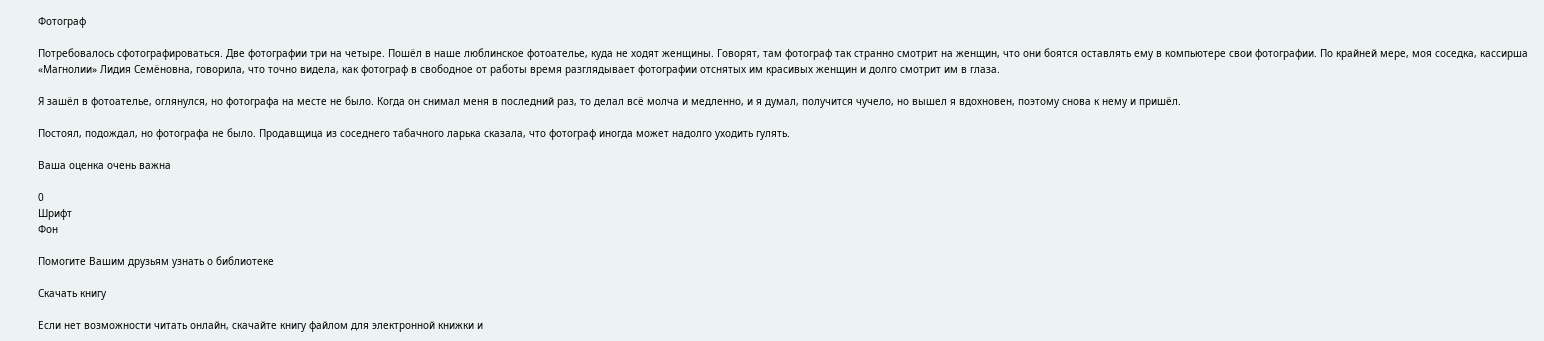Фотограф

Потребовалось сфотографироваться. Две фотографии три на четыре. Пошёл в наше люблинское фотоателье, куда не ходят женщины. Говорят, там фотограф так странно смотрит на женщин, что они боятся оставлять ему в компьютере свои фотографии. По крайней мере, моя соседка, кассирша «Магнолии» Лидия Семёновна, говорила, что точно видела, как фотограф в свободное от работы время разглядывает фотографии отснятых им красивых женщин и долго смотрит им в глаза.

Я зашёл в фотоателье, оглянулся, но фотографа на месте не было. Когда он снимал меня в последний раз, то делал всё молча и медленно, и я думал, получится чучело, но вышел я вдохновен, поэтому снова к нему и пришёл.

Постоял, подождал, но фотографа не было. Продавщица из соседнего табачного ларька сказала, что фотограф иногда может надолго уходить гулять.

Ваша оценка очень важна

0
Шрифт
Фон

Помогите Вашим друзьям узнать о библиотеке

Скачать книгу

Если нет возможности читать онлайн, скачайте книгу файлом для электронной книжки и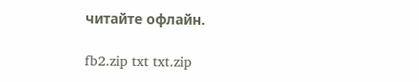читайте офлайн.

fb2.zip txt txt.zip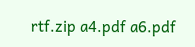rtf.zip a4.pdf a6.pdf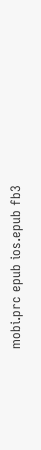mobi.prc epub ios.epub fb3